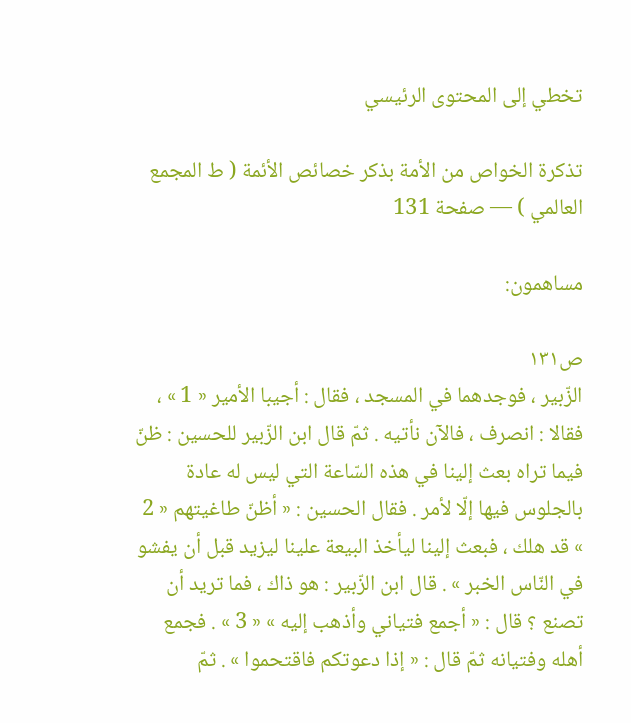تخطي إلى المحتوى الرئيسي

تذكرة الخواص من الأمة بذكر خصائص الأئمة ( ط المجمع العالمي ) — صفحة 131

مساهمون:

ص١٣١
الزّبير ، فوجدهما في المسجد ، فقال : أجيبا الأمير « 1 » ، فقالا : انصرف ، فالآن نأتيه . ثمّ قال ابن الزّبير للحسين : ظنّ فيما تراه بعث إلينا في هذه السّاعة التي ليس له عادة بالجلوس فيها إلّا لأمر . فقال الحسين : « أظنّ طاغيتهم « 2 » قد هلك ، فبعث إلينا ليأخذ البيعة علينا ليزيد قبل أن يفشو في النّاس الخبر » . قال ابن الزّبير : هو ذاك ، فما تريد أن تصنع ؟ قال : « أجمع فتياني وأذهب إليه » « 3 » . فجمع أهله وفتيانه ثمّ قال : « إذا دعوتكم فاقتحموا » . ثمّ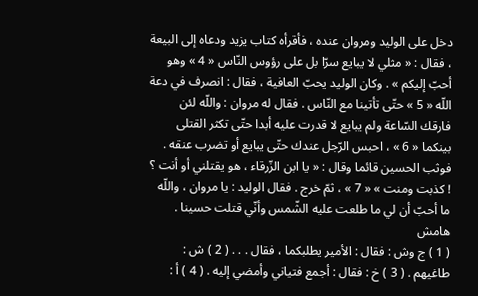دخل على الوليد ومروان عنده ، فأقرأه كتاب يزيد ودعاه إلى البيعة ، فقال : « مثلي لا يبايع سرّا بل على رؤوس النّاس « 4 » وهو أحبّ إليكم » . وكان الوليد يحبّ العافية ، فقال : انصرف في دعة اللّه « 5 » حتّى تأتينا مع النّاس . فقال له مروان : واللّه لئن فارقك السّاعة ولم يبايع لا قدرت عليه أبدا حتّى تكثر القتلى بينكما « 6 » ، احبس الرّجل عندك حتّى يبايع أو تضرب عنقه . فوثب الحسين قائما وقال : « يا ابن الزّرقاء ، هو يقتلني أو أنت ؟ ! كذبت ومنت » « 7 » ، ثمّ خرج . فقال الوليد : يا مروان ، واللّه ما أحبّ أن لي ما طلعت عليه الشّمس وأنّي قتلت حسينا .
هامش
( 1 ) ج وش : فقال : الأمير يطلبكما ، فقال . . . ( 2 ) ش : طاغيهم . ( 3 ) خ : فقال : أجمع فتياني وأمضي إليه . ( 4 ) أ :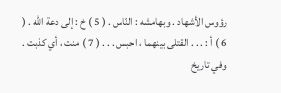رؤوس الأشهاد . وبهامشه : النّاس . ( 5 ) خ : إلى دعة اللّه . ( 6 ) أ : . . . القتلى بينهما ، احبس . . . ( 7 ) منت ، أي كذبت . وفي تاريخ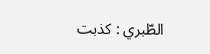الطّبري : كذبت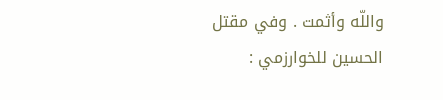واللّه وأثمت . وفي مقتل الحسين للخوارزمي :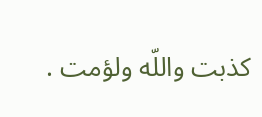كذبت واللّه ولؤمت .